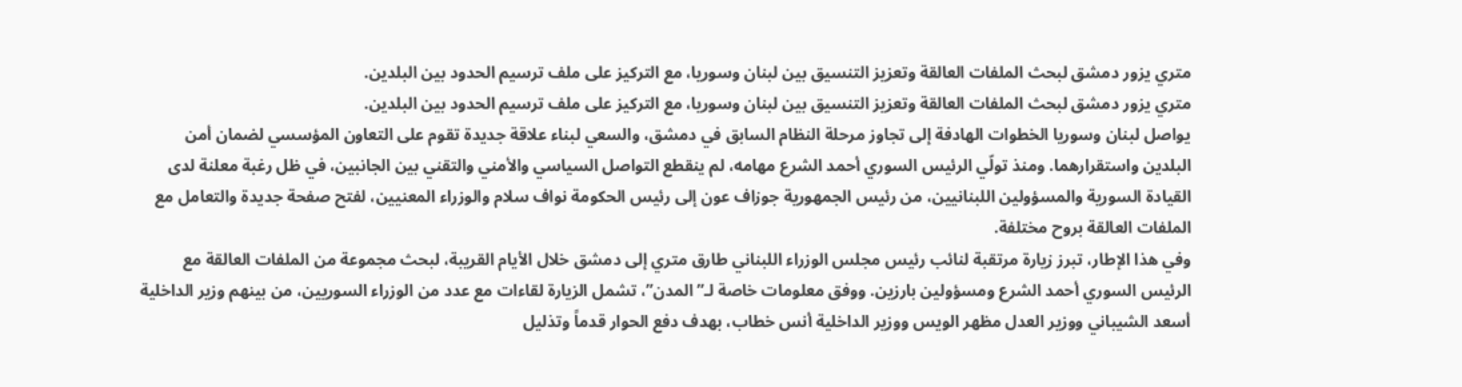متري يزور دمشق لبحث الملفات العالقة وتعزيز التنسيق بين لبنان وسوريا، مع التركيز على ملف ترسيم الحدود بين البلدين.
متري يزور دمشق لبحث الملفات العالقة وتعزيز التنسيق بين لبنان وسوريا، مع التركيز على ملف ترسيم الحدود بين البلدين.
يواصل لبنان وسوريا الخطوات الهادفة إلى تجاوز مرحلة النظام السابق في دمشق، والسعي لبناء علاقة جديدة تقوم على التعاون المؤسسي لضمان أمن البلدين واستقرارهما. ومنذ تولّي الرئيس السوري أحمد الشرع مهامه، لم ينقطع التواصل السياسي والأمني والتقني بين الجانبين، في ظل رغبة معلنة لدى القيادة السورية والمسؤولين اللبنانيين، من رئيس الجمهورية جوزاف عون إلى رئيس الحكومة نواف سلام والوزراء المعنيين، لفتح صفحة جديدة والتعامل مع الملفات العالقة بروح مختلفة.
وفي هذا الإطار، تبرز زيارة مرتقبة لنائب رئيس مجلس الوزراء اللبناني طارق متري إلى دمشق خلال الأيام القريبة، لبحث مجموعة من الملفات العالقة مع الرئيس السوري أحمد الشرع ومسؤولين بارزين. ووفق معلومات خاصة لـ”المدن”، تشمل الزيارة لقاءات مع عدد من الوزراء السوريين، من بينهم وزير الداخلية أسعد الشيباني ووزير العدل مظهر الويس ووزير الداخلية أنس خطاب، بهدف دفع الحوار قدماً وتذليل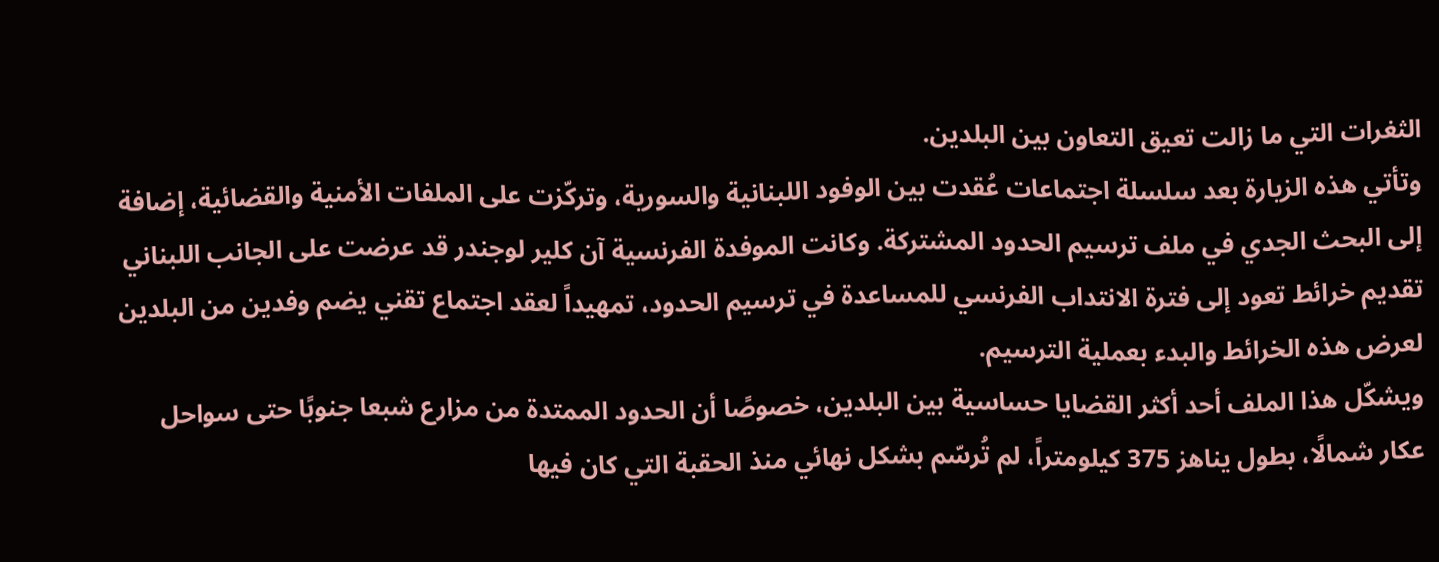الثغرات التي ما زالت تعيق التعاون بين البلدين.
وتأتي هذه الزيارة بعد سلسلة اجتماعات عُقدت بين الوفود اللبنانية والسورية، وتركّزت على الملفات الأمنية والقضائية، إضافة إلى البحث الجدي في ملف ترسيم الحدود المشتركة. وكانت الموفدة الفرنسية آن كلير لوجندر قد عرضت على الجانب اللبناني تقديم خرائط تعود إلى فترة الانتداب الفرنسي للمساعدة في ترسيم الحدود، تمهيداً لعقد اجتماع تقني يضم وفدين من البلدين لعرض هذه الخرائط والبدء بعملية الترسيم.
ويشكّل هذا الملف أحد أكثر القضايا حساسية بين البلدين، خصوصًا أن الحدود الممتدة من مزارع شبعا جنوبًا حتى سواحل عكار شمالًا، بطول يناهز 375 كيلومتراً، لم تُرسّم بشكل نهائي منذ الحقبة التي كان فيها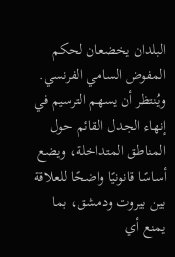البلدان يخضعان لحكم المفوض السامي الفرنسي. ويُنتظر أن يسهم الترسيم في إنهاء الجدل القائم حول المناطق المتداخلة، ويضع أساسًا قانونيًا واضحًا للعلاقة بين بيروت ودمشق، بما يمنع أي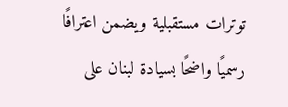توترات مستقبلية ويضمن اعترافًا رسميًا واضحًا بسيادة لبنان على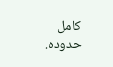كامل حدوده.